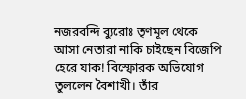নজরবন্দি ব্যুরোঃ তৃণমূল থেকে আসা নেতারা নাকি চাইছেন বিজেপি হেরে যাক! বিস্ফোরক অভিযোগ তুললেন বৈশাখী। তাঁর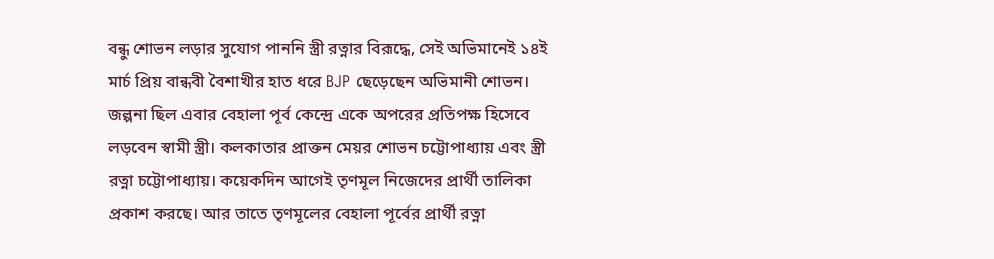বন্ধু শোভন লড়ার সুযোগ পাননি স্ত্রী রত্নার বিরূদ্ধে, সেই অভিমানেই ১৪ই মার্চ প্রিয় বান্ধবী বৈশাখীর হাত ধরে BJP ছেড়েছেন অভিমানী শোভন। জল্পনা ছিল এবার বেহালা পূর্ব কেন্দ্রে একে অপরের প্রতিপক্ষ হিসেবে লড়বেন স্বামী স্ত্রী। কলকাতার প্রাক্তন মেয়র শোভন চট্টোপাধ্যায় এবং স্ত্রী রত্না চট্টোপাধ্যায়। কয়েকদিন আগেই তৃণমূল নিজেদের প্রার্থী তালিকা প্রকাশ করছে। আর তাতে তৃণমূলের বেহালা পূর্বের প্রার্থী রত্না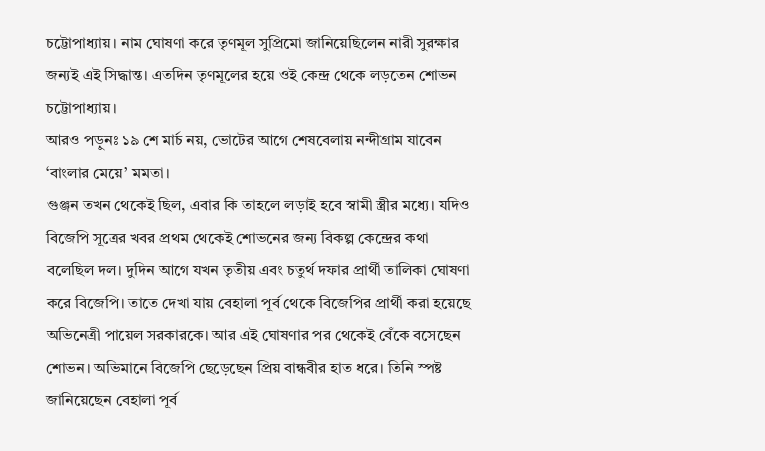চট্টোপাধ্যায়। নাম ঘোষণা করে তৃণমূল সুপ্রিমো জানিয়েছিলেন নারী সুরক্ষার জন্যই এই সিদ্ধান্ত। এতদিন তৃণমূলের হয়ে ওই কেন্দ্র থেকে লড়তেন শোভন চট্টোপাধ্যায়।
আরও পড়ুনঃ ১৯ শে মার্চ নয়, ভোটের আগে শেষবেলায় নন্দীগ্রাম যাবেন ‘বাংলার মেয়ে’ মমতা।
গুঞ্জন তখন থেকেই ছিল, এবার কি তাহলে লড়াই হবে স্বামী স্ত্রীর মধ্যে। যদিও বিজেপি সূত্রের খবর প্রথম থেকেই শোভনের জন্য বিকল্প কেন্দ্রের কথা বলেছিল দল। দুদিন আগে যখন তৃতীয় এবং চতুর্থ দফার প্রার্থী তালিকা ঘোষণা করে বিজেপি। তাতে দেখা যায় বেহালা পূর্ব থেকে বিজেপির প্রার্থী করা হয়েছে অভিনেত্রী পায়েল সরকারকে। আর এই ঘোষণার পর থেকেই বেঁকে বসেছেন শোভন। অভিমানে বিজেপি ছেড়েছেন প্রিয় বান্ধবীর হাত ধরে। তিনি স্পষ্ট জানিয়েছেন বেহালা পূর্ব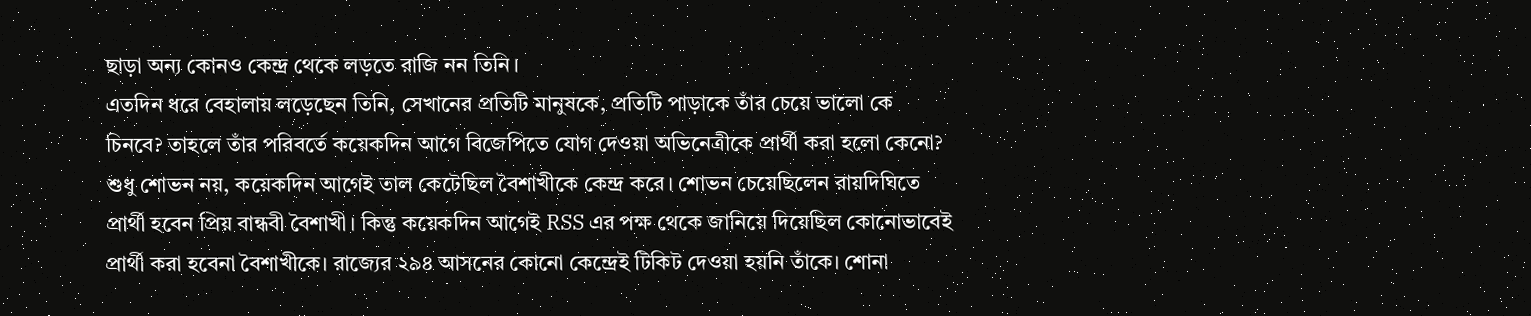ছাড়া অন্য কোনও কেন্দ্র থেকে লড়তে রাজি নন তিনি।
এতদিন ধরে বেহালায় লড়েছেন তিনি, সেখানের প্রতিটি মানুষকে, প্রতিটি পাড়াকে তাঁর চেয়ে ভালো কে চিনবে? তাহলে তাঁর পরিবর্তে কয়েকদিন আগে বিজেপিতে যোগ দেওয়া অভিনেত্রীকে প্রার্থী করা হলো কেনো? শুধু শোভন নয়, কয়েকদিন আগেই তাল কেটেছিল বৈশাখীকে কেন্দ্র করে। শোভন চেয়েছিলেন রায়দিঘিতে প্রার্থী হবেন প্রিয় বান্ধবী বৈশাখী। কিন্তু কয়েকদিন আগেই RSS এর পক্ষ থেকে জানিয়ে দিয়েছিল কোনোভাবেই প্রার্থী করা হবেনা বৈশাখীকে। রাজ্যের ২৯৪ আসনের কোনো কেন্দ্রেই টিকিট দেওয়া হয়নি তাঁকে। শোনা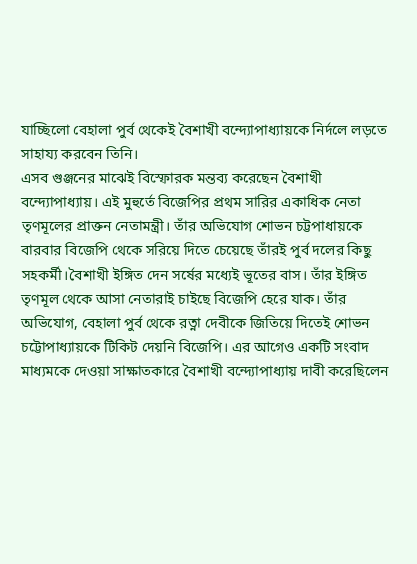যাচ্ছিলো বেহালা পুর্ব থেকেই বৈশাখী বন্দ্যোপাধ্যায়কে নির্দলে লড়তে সাহায্য করবেন তিনি।
এসব গুঞ্জনের মাঝেই বিস্ফোরক মন্তব্য করেছেন বৈশাখী বন্দ্যোপাধ্যায়। এই মুহুর্তে বিজেপির প্রথম সারির একাধিক নেতা তৃণমূলের প্রাক্তন নেতামন্ত্রী। তাঁর অভিযোগ শোভন চট্টপাধায়কে বারবার বিজেপি থেকে সরিয়ে দিতে চেয়েছে তাঁরই পুর্ব দলের কিছু সহকর্মী।বৈশাখী ইঙ্গিত দেন সর্ষের মধ্যেই ভূতের বাস। তাঁর ইঙ্গিত তৃণমূল থেকে আসা নেতারাই চাইছে বিজেপি হেরে যাক। তাঁর অভিযোগ, বেহালা পুর্ব থেকে রত্না দেবীকে জিতিয়ে দিতেই শোভন চট্টোপাধ্যায়কে টিকিট দেয়নি বিজেপি। এর আগেও একটি সংবাদ মাধ্যমকে দেওয়া সাক্ষাতকারে বৈশাখী বন্দ্যোপাধ্যায় দাবী করেছিলেন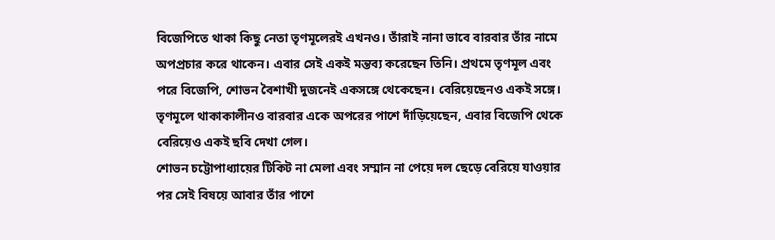বিজেপিতে থাকা কিছু নেতা তৃণমূলেরই এখনও। তাঁরাই নানা ভাবে বারবার তাঁর নামে অপপ্রচার করে থাকেন। এবার সেই একই মন্তব্য করেছেন তিনি। প্রথমে তৃণমূল এবং পরে বিজেপি, শোভন বৈশাখী দুজনেই একসঙ্গে থেকেছেন। বেরিয়েছেনও একই সঙ্গে। তৃণমূলে থাকাকালীনও বারবার একে অপরের পাশে দাঁড়িয়েছেন, এবার বিজেপি থেকে বেরিয়েও একই ছবি দেখা গেল।
শোভন চট্টোপাধ্যায়ের টিকিট না মেলা এবং সম্মান না পেয়ে দল ছেড়ে বেরিয়ে যাওয়ার পর সেই বিষয়ে আবার তাঁর পাশে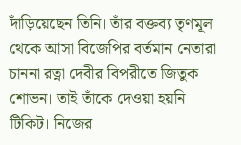দাঁড়িয়েছেন তিনি। তাঁর বক্তব্য তৃণমূল থেকে আসা বিজেপির বর্তমান নেতারা চাননা রত্না দেবীর বিপরীতে জিতুক শোভন। তাই তাঁকে দেওয়া হয়নি টিকিট। নিজের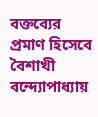বক্তব্যের প্রমাণ হিসেবে বৈশাখী বন্দ্যোপাধ্যায়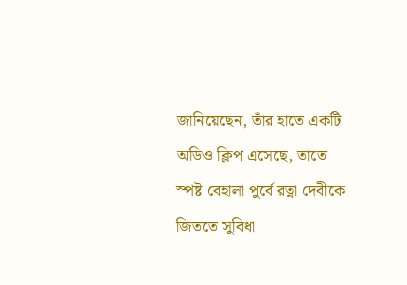জানিয়েছেন, তাঁর হাতে একটি অডিও ক্লিপ এসেছে, তাতে স্পষ্ট বেহালা পুর্বে রত্না দেবীকে জিততে সুবিধা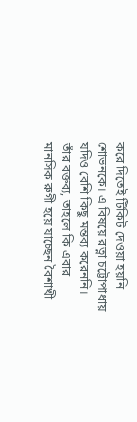করে দিতেই টিকিট দেওয়া হয়নি শোভনকে। এ বিষয়ে রত্না চট্টোপাধায় যদিও বেশি কিছু মন্তব্য করেননি। তাঁর বক্তব্য, তাহলে কি এবার মানসিক রুগী হয়ে যাচ্ছেন বৈশাখী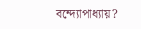বন্দ্যোপাধ্যায়?